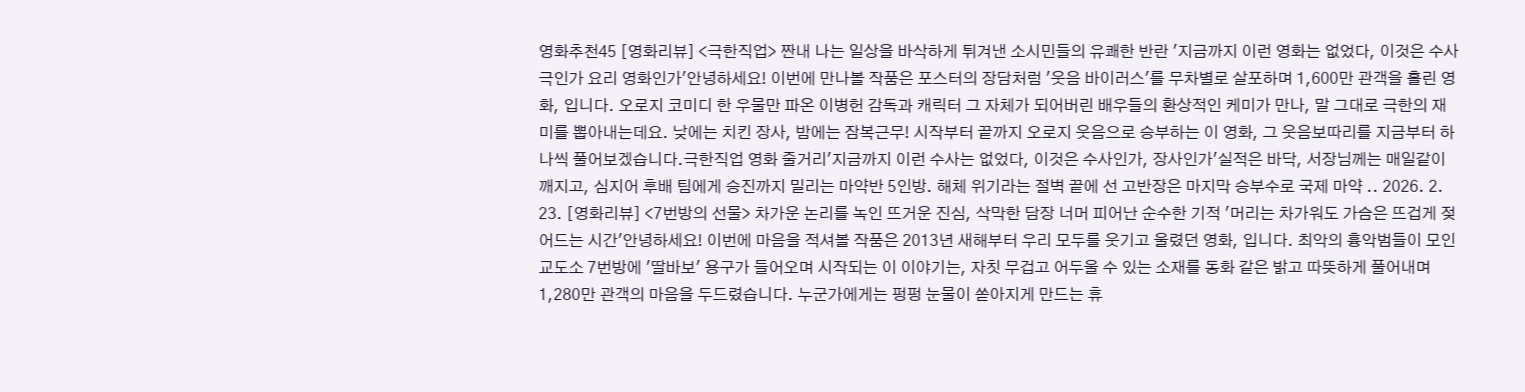영화추천45 [영화리뷰] <극한직업> 짠내 나는 일상을 바삭하게 튀겨낸 소시민들의 유쾌한 반란 '지금까지 이런 영화는 없었다, 이것은 수사극인가 요리 영화인가'안녕하세요! 이번에 만나볼 작품은 포스터의 장담처럼 '웃음 바이러스'를 무차별로 살포하며 1,600만 관객을 홀린 영화, 입니다. 오로지 코미디 한 우물만 파온 이병헌 감독과 캐릭터 그 자체가 되어버린 배우들의 환상적인 케미가 만나, 말 그대로 극한의 재미를 뽑아내는데요. 낮에는 치킨 장사, 밤에는 잠복근무! 시작부터 끝까지 오로지 웃음으로 승부하는 이 영화, 그 웃음보따리를 지금부터 하나씩 풀어보겠습니다.극한직업 영화 줄거리'지금까지 이런 수사는 없었다, 이것은 수사인가, 장사인가'실적은 바닥, 서장님께는 매일같이 깨지고, 심지어 후배 팀에게 승진까지 밀리는 마약반 5인방. 해체 위기라는 절벽 끝에 선 고반장은 마지막 승부수로 국제 마약 .. 2026. 2. 23. [영화리뷰] <7번방의 선물> 차가운 논리를 녹인 뜨거운 진심, 삭막한 담장 너머 피어난 순수한 기적 '머리는 차가워도 가슴은 뜨겁게 젖어드는 시간'안녕하세요! 이번에 마음을 적셔볼 작품은 2013년 새해부터 우리 모두를 웃기고 울렸던 영화, 입니다. 최악의 흉악범들이 모인 교도소 7번방에 '딸바보' 용구가 들어오며 시작되는 이 이야기는, 자칫 무겁고 어두울 수 있는 소재를 동화 같은 밝고 따뜻하게 풀어내며 1,280만 관객의 마음을 두드렸습니다. 누군가에게는 펑펑 눈물이 쏟아지게 만드는 휴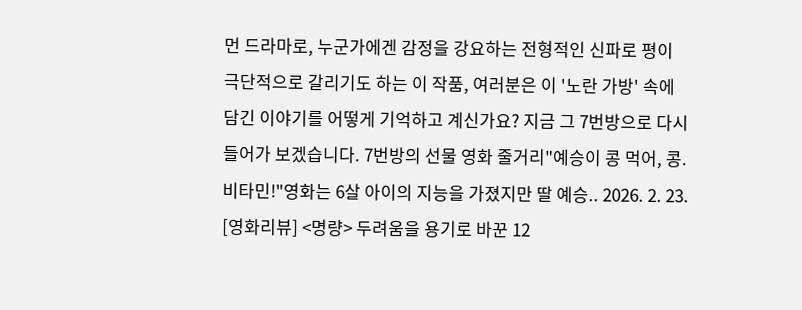먼 드라마로, 누군가에겐 감정을 강요하는 전형적인 신파로 평이 극단적으로 갈리기도 하는 이 작품, 여러분은 이 '노란 가방' 속에 담긴 이야기를 어떻게 기억하고 계신가요? 지금 그 7번방으로 다시 들어가 보겠습니다. 7번방의 선물 영화 줄거리"예승이 콩 먹어, 콩. 비타민!"영화는 6살 아이의 지능을 가졌지만 딸 예승.. 2026. 2. 23. [영화리뷰] <명량> 두려움을 용기로 바꾼 12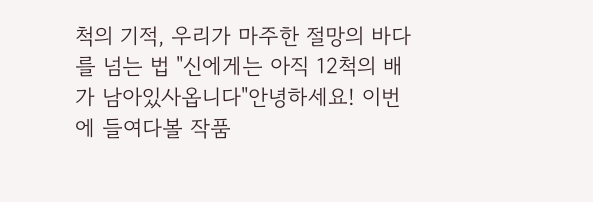척의 기적, 우리가 마주한 절망의 바다를 넘는 법 "신에게는 아직 12척의 배가 남아있사옵니다"안녕하세요! 이번에 들여다볼 작품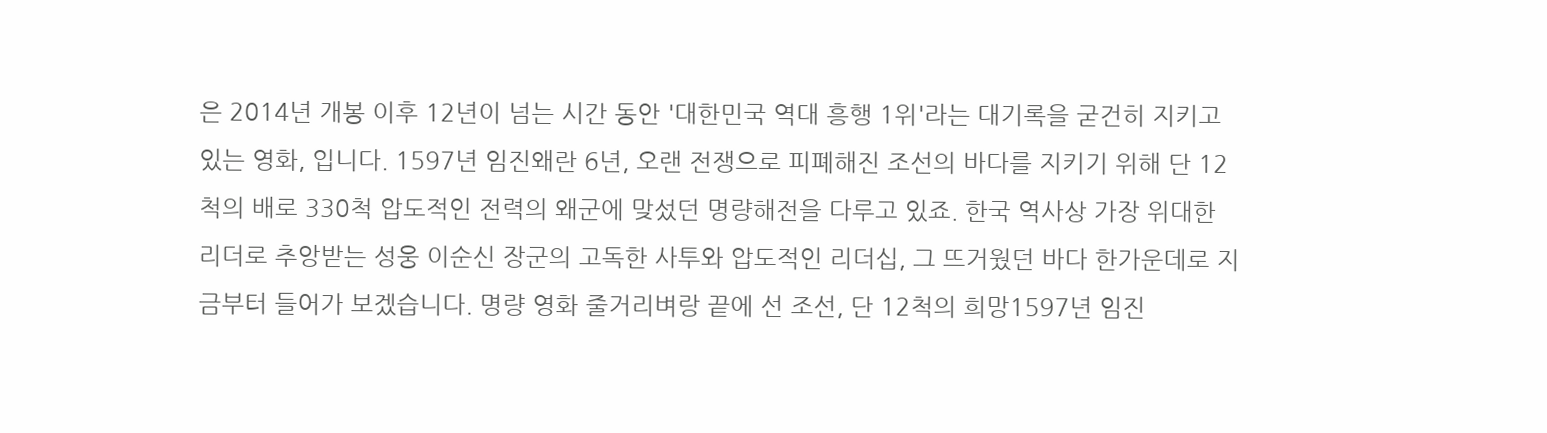은 2014년 개봉 이후 12년이 넘는 시간 동안 '대한민국 역대 흥행 1위'라는 대기록을 굳건히 지키고 있는 영화, 입니다. 1597년 임진왜란 6년, 오랜 전쟁으로 피폐해진 조선의 바다를 지키기 위해 단 12척의 배로 330척 압도적인 전력의 왜군에 맞섰던 명량해전을 다루고 있죠. 한국 역사상 가장 위대한 리더로 추앙받는 성웅 이순신 장군의 고독한 사투와 압도적인 리더십, 그 뜨거웠던 바다 한가운데로 지금부터 들어가 보겠습니다. 명량 영화 줄거리벼랑 끝에 선 조선, 단 12척의 희망1597년 임진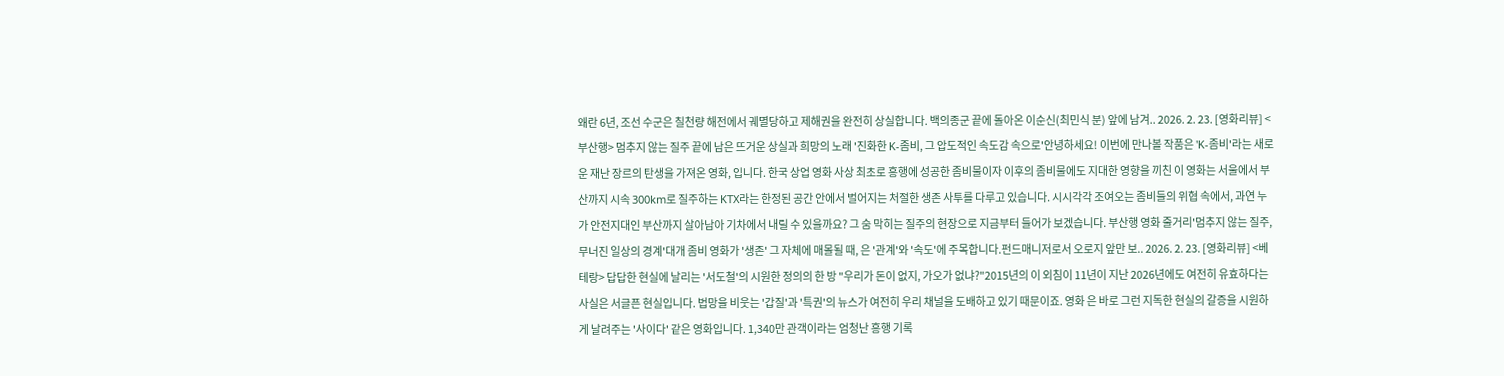왜란 6년, 조선 수군은 칠천량 해전에서 궤멸당하고 제해권을 완전히 상실합니다. 백의종군 끝에 돌아온 이순신(최민식 분) 앞에 남겨.. 2026. 2. 23. [영화리뷰] <부산행> 멈추지 않는 질주 끝에 남은 뜨거운 상실과 희망의 노래 '진화한 K-좀비, 그 압도적인 속도감 속으로'안녕하세요! 이번에 만나볼 작품은 'K-좀비'라는 새로운 재난 장르의 탄생을 가져온 영화, 입니다. 한국 상업 영화 사상 최초로 흥행에 성공한 좀비물이자 이후의 좀비물에도 지대한 영향을 끼친 이 영화는 서울에서 부산까지 시속 300km로 질주하는 KTX라는 한정된 공간 안에서 벌어지는 처절한 생존 사투를 다루고 있습니다. 시시각각 조여오는 좀비들의 위협 속에서, 과연 누가 안전지대인 부산까지 살아남아 기차에서 내릴 수 있을까요? 그 숨 막히는 질주의 현장으로 지금부터 들어가 보겠습니다. 부산행 영화 줄거리'멈추지 않는 질주, 무너진 일상의 경계'대개 좀비 영화가 '생존' 그 자체에 매몰될 때, 은 '관계'와 '속도'에 주목합니다.펀드매니저로서 오로지 앞만 보.. 2026. 2. 23. [영화리뷰] <베테랑> 답답한 현실에 날리는 '서도철'의 시원한 정의의 한 방 "우리가 돈이 없지, 가오가 없냐?"2015년의 이 외침이 11년이 지난 2026년에도 여전히 유효하다는 사실은 서글픈 현실입니다. 법망을 비웃는 '갑질'과 '특권'의 뉴스가 여전히 우리 채널을 도배하고 있기 때문이죠. 영화 은 바로 그런 지독한 현실의 갈증을 시원하게 날려주는 '사이다' 같은 영화입니다. 1,340만 관객이라는 엄청난 흥행 기록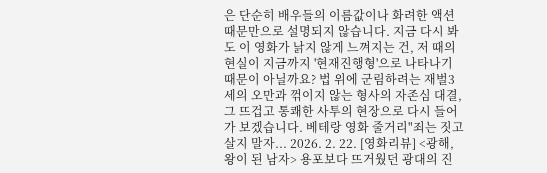은 단순히 배우들의 이름값이나 화려한 액션때문만으로 설명되지 않습니다. 지금 다시 봐도 이 영화가 낡지 않게 느껴지는 건, 저 때의 현실이 지금까지 '현재진행형'으로 나타나기 때문이 아닐까요? 법 위에 군림하려는 재벌3세의 오만과 꺾이지 않는 형사의 자존심 대결, 그 뜨겁고 통쾌한 사투의 현장으로 다시 들어가 보겠습니다. 베테랑 영화 줄거리"죄는 짓고 살지 말자... 2026. 2. 22. [영화리뷰] <광해, 왕이 된 남자> 용포보다 뜨거웠던 광대의 진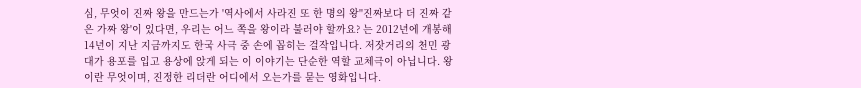심, 무엇이 진짜 왕을 만드는가 '역사에서 사라진 또 한 명의 왕''진짜보다 더 진짜 같은 가짜 왕'이 있다면, 우리는 어느 쪽을 왕이라 불러야 할까요? 는 2012년에 개봉해 14년이 지난 지금까지도 한국 사극 중 손에 꼽히는 걸작입니다. 저잣거리의 천민 광대가 용포를 입고 용상에 앉게 되는 이 이야기는 단순한 역할 교체극이 아닙니다. 왕이란 무엇이며, 진정한 리더란 어디에서 오는가를 묻는 영화입니다.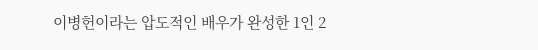이병헌이라는 압도적인 배우가 완성한 1인 2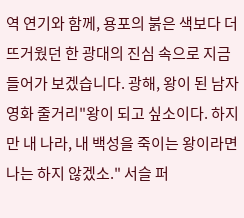역 연기와 함께, 용포의 붉은 색보다 더 뜨거웠던 한 광대의 진심 속으로 지금 들어가 보겠습니다. 광해, 왕이 된 남자 영화 줄거리"왕이 되고 싶소이다. 하지만 내 나라, 내 백성을 죽이는 왕이라면 나는 하지 않겠소." 서슬 퍼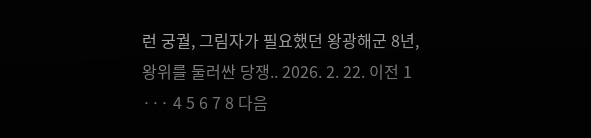런 궁궐, 그림자가 필요했던 왕광해군 8년, 왕위를 둘러싼 당쟁.. 2026. 2. 22. 이전 1 ··· 4 5 6 7 8 다음